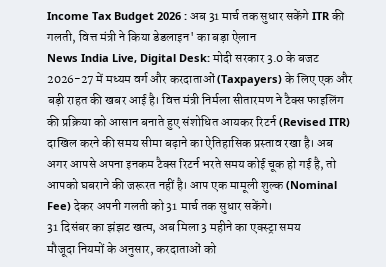Income Tax Budget 2026 : अब 31 मार्च तक सुधार सकेंगे ITR की गलती, वित्त मंत्री ने किया डेडलाइन' का बड़ा ऐलान
News India Live, Digital Desk: मोदी सरकार 3.0 के बजट 2026-27 में मध्यम वर्ग और करदाताओं (Taxpayers) के लिए एक और बड़ी राहत की खबर आई है। वित्त मंत्री निर्मला सीतारमण ने टैक्स फाइलिंग की प्रक्रिया को आसान बनाते हुए संशोधित आयकर रिटर्न (Revised ITR) दाखिल करने की समय सीमा बढ़ाने का ऐतिहासिक प्रस्ताव रखा है। अब अगर आपसे अपना इनकम टैक्स रिटर्न भरते समय कोई चूक हो गई है, तो आपको घबराने की जरूरत नहीं है। आप एक मामूली शुल्क (Nominal Fee) देकर अपनी गलती को 31 मार्च तक सुधार सकेंगे।
31 दिसंबर का झंझट खत्म, अब मिला 3 महीने का एक्स्ट्रा समय
मौजूदा नियमों के अनुसार, करदाताओं को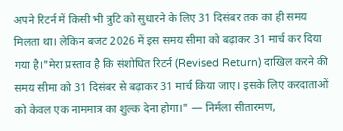अपने रिटर्न में किसी भी त्रुटि को सुधारने के लिए 31 दिसंबर तक का ही समय मिलता था। लेकिन बजट 2026 में इस समय सीमा को बढ़ाकर 31 मार्च कर दिया गया है।"मेरा प्रस्ताव है कि संशोधित रिटर्न (Revised Return) दाखिल करने की समय सीमा को 31 दिसंबर से बढ़ाकर 31 मार्च किया जाए। इसके लिए करदाताओं को केवल एक नाममात्र का शुल्क देना होगा।" — निर्मला सीतारमण,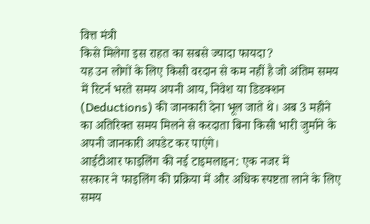वित्त मंत्री
किसे मिलेगा इस राहत का सबसे ज्यादा फायदा?
यह उन लोगों के लिए किसी वरदान से कम नहीं है जो अंतिम समय में रिटर्न भरते समय अपनी आय, निवेश या डिडक्शन (Deductions) की जानकारी देना भूल जाते थे। अब 3 महीने का अतिरिक्त समय मिलने से करदाता बिना किसी भारी जुर्माने के अपनी जानकारी अपडेट कर पाएंगे।
आईटीआर फाइलिंग की नई टाइमलाइन: एक नजर में
सरकार ने फाइलिंग की प्रक्रिया में और अधिक स्पष्टता लाने के लिए समय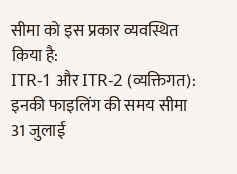सीमा को इस प्रकार व्यवस्थित किया है:
ITR-1 और ITR-2 (व्यक्तिगत): इनकी फाइलिंग की समय सीमा 31 जुलाई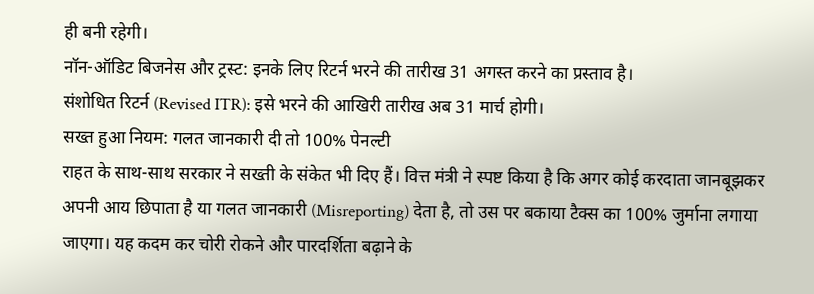ही बनी रहेगी।
नॉन-ऑडिट बिजनेस और ट्रस्ट: इनके लिए रिटर्न भरने की तारीख 31 अगस्त करने का प्रस्ताव है।
संशोधित रिटर्न (Revised ITR): इसे भरने की आखिरी तारीख अब 31 मार्च होगी।
सख्त हुआ नियम: गलत जानकारी दी तो 100% पेनल्टी
राहत के साथ-साथ सरकार ने सख्ती के संकेत भी दिए हैं। वित्त मंत्री ने स्पष्ट किया है कि अगर कोई करदाता जानबूझकर अपनी आय छिपाता है या गलत जानकारी (Misreporting) देता है, तो उस पर बकाया टैक्स का 100% जुर्माना लगाया जाएगा। यह कदम कर चोरी रोकने और पारदर्शिता बढ़ाने के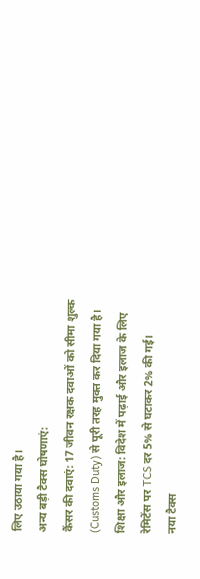लिए उठाया गया है।
अन्य बड़ी टैक्स घोषणाएं:
कैंसर की दवाएं: 17 जीवन रक्षक दवाओं को सीमा शुल्क (Customs Duty) से पूरी तरह मुक्त कर दिया गया है।
शिक्षा और इलाज: विदेश में पढ़ाई और इलाज के लिए रेमिटेंस पर TCS दर 5% से घटाकर 2% की गई।
नया टैक्स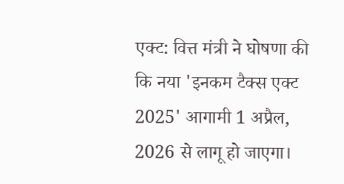एक्ट: वित्त मंत्री ने घोषणा की कि नया 'इनकम टैक्स एक्ट 2025' आगामी 1 अप्रैल, 2026 से लागू हो जाएगा।